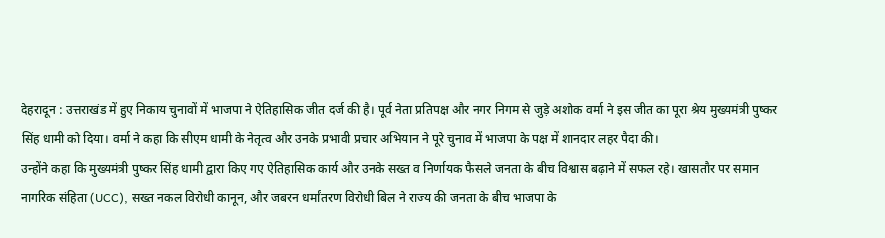देहरादून : उत्तराखंड में हुए निकाय चुनावों में भाजपा ने ऐतिहासिक जीत दर्ज की है। पूर्व नेता प्रतिपक्ष और नगर निगम से जुड़े अशोक वर्मा ने इस जीत का पूरा श्रेय मुख्यमंत्री पुष्कर सिंह धामी को दिया। वर्मा ने कहा कि सीएम धामी के नेतृत्व और उनके प्रभावी प्रचार अभियान ने पूरे चुनाव में भाजपा के पक्ष में शानदार लहर पैदा की।
उन्होंने कहा कि मुख्यमंत्री पुष्कर सिंह धामी द्वारा किए गए ऐतिहासिक कार्य और उनके सख्त व निर्णायक फैसले जनता के बीच विश्वास बढ़ाने में सफल रहे। खासतौर पर समान नागरिक संहिता (UCC), सख्त नकल विरोधी कानून, और जबरन धर्मांतरण विरोधी बिल ने राज्य की जनता के बीच भाजपा के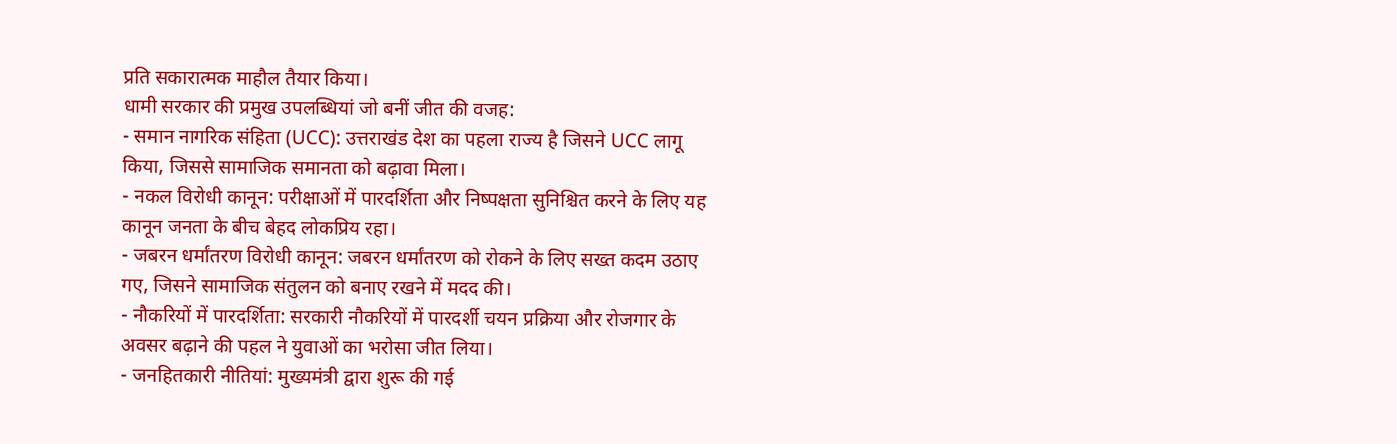प्रति सकारात्मक माहौल तैयार किया।
धामी सरकार की प्रमुख उपलब्धियां जो बनीं जीत की वजह:
- समान नागरिक संहिता (UCC): उत्तराखंड देश का पहला राज्य है जिसने UCC लागू किया, जिससे सामाजिक समानता को बढ़ावा मिला।
- नकल विरोधी कानून: परीक्षाओं में पारदर्शिता और निष्पक्षता सुनिश्चित करने के लिए यह कानून जनता के बीच बेहद लोकप्रिय रहा।
- जबरन धर्मांतरण विरोधी कानून: जबरन धर्मांतरण को रोकने के लिए सख्त कदम उठाए गए, जिसने सामाजिक संतुलन को बनाए रखने में मदद की।
- नौकरियों में पारदर्शिता: सरकारी नौकरियों में पारदर्शी चयन प्रक्रिया और रोजगार के अवसर बढ़ाने की पहल ने युवाओं का भरोसा जीत लिया।
- जनहितकारी नीतियां: मुख्यमंत्री द्वारा शुरू की गई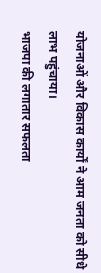योजनाओं और विकास कार्यों ने आम जनता को सीधे लाभ पहुंचाया।
भाजपा की लगातार सफलता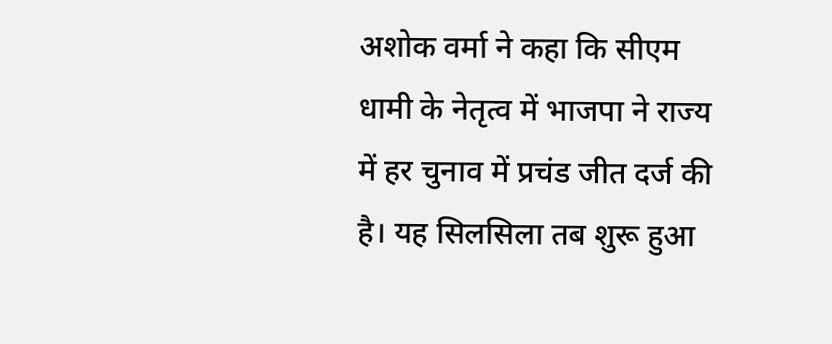अशोक वर्मा ने कहा कि सीएम धामी के नेतृत्व में भाजपा ने राज्य में हर चुनाव में प्रचंड जीत दर्ज की है। यह सिलसिला तब शुरू हुआ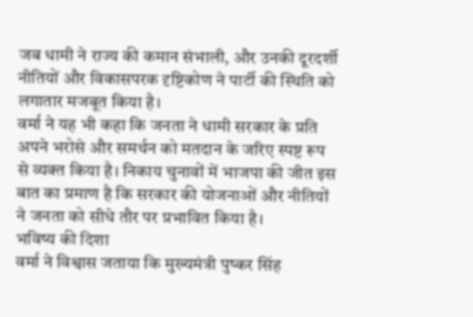जब धामी ने राज्य की कमान संभाली, और उनकी दूरदर्शी नीतियों और विकासपरक दृष्टिकोण ने पार्टी की स्थिति को लगातार मजबूत किया है।
वर्मा ने यह भी कहा कि जनता ने धामी सरकार के प्रति अपने भरोसे और समर्थन को मतदान के जरिए स्पष्ट रूप से व्यक्त किया है। निकाय चुनावों में भाजपा की जीत इस बात का प्रमाण है कि सरकार की योजनाओं और नीतियों ने जनता को सीधे तौर पर प्रभावित किया है।
भविष्य की दिशा
वर्मा ने विश्वास जताया कि मुख्यमंत्री पुष्कर सिंह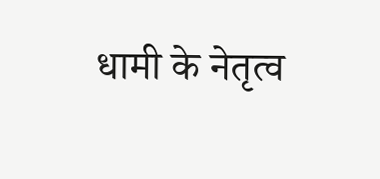धामी के नेतृत्व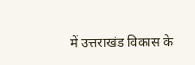में उत्तराखंड विकास के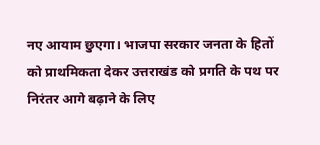नए आयाम छुएगा। भाजपा सरकार जनता के हितों को प्राथमिकता देकर उत्तराखंड को प्रगति के पथ पर निरंतर आगे बढ़ाने के लिए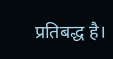प्रतिबद्ध है।